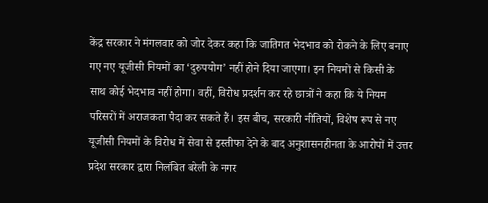केंद्र सरकार ने मंगलवार को जोर देकर कहा कि जातिगत भेदभाव को रोकने के लिए बनाए गए नए यूजीसी नियमों का ‘दुरुपयोग’ नहीं होने दिया जाएगा। इन नियमों से किसी के साथ कोई भेदभाव नहीं होगा। वहीं, विरोध प्रदर्शन कर रहे छात्रों ने कहा कि ये नियम परिसरों में अराजकता पैदा कर सकते हैं। इस बीच, सरकारी नीतियों, विशेष रूप से नए यूजीसी नियमों के विरोध में सेवा से इस्तीफा देने के बाद अनुशासनहीनता के आरोपों में उत्तर प्रदेश सरकार द्वारा निलंबित बरेली के नगर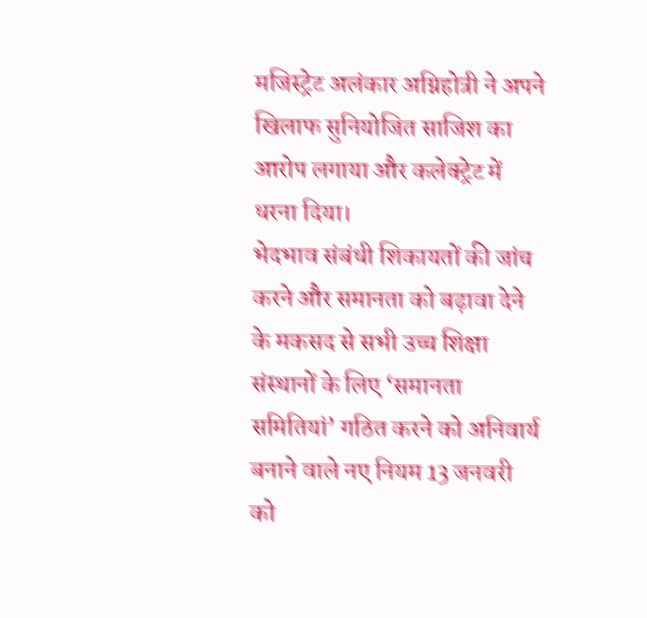मजिस्ट्रेट अलंकार अग्निहोत्री ने अपने खिलाफ सुनियोजित साजिश का आरोप लगाया और कलेक्ट्रेट में धरना दिया।
भेदभाव संबंधी शिकायतों की जांच करने और समानता को बढ़ावा देने के मकसद से सभी उच्च शिक्षा संस्थानों के लिए ‘समानता समितियां’ गठित करने को अनिवार्य बनाने वाले नए नियम 13 जनवरी को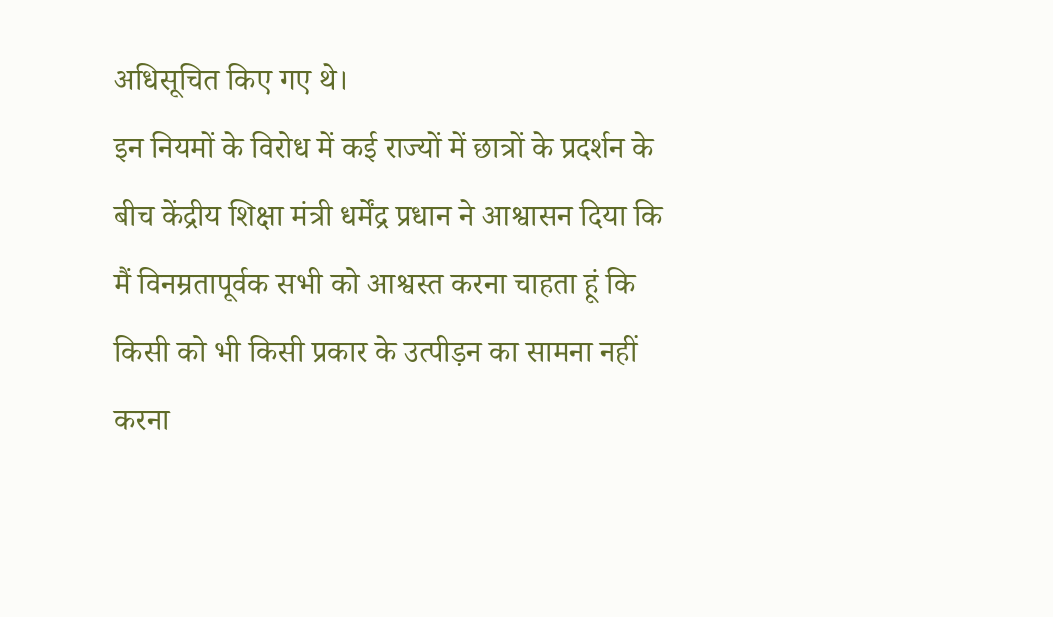अधिसूचित किए गए थे।
इन नियमों के विरोध में कई राज्यों में छात्रों के प्रदर्शन के बीच केंद्रीय शिक्षा मंत्री धर्मेंद्र प्रधान ने आश्वासन दिया कि मैं विनम्रतापूर्वक सभी को आश्वस्त करना चाहता हूं कि किसी को भी किसी प्रकार के उत्पीड़न का सामना नहीं करना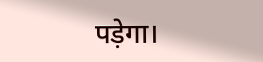पड़ेगा।